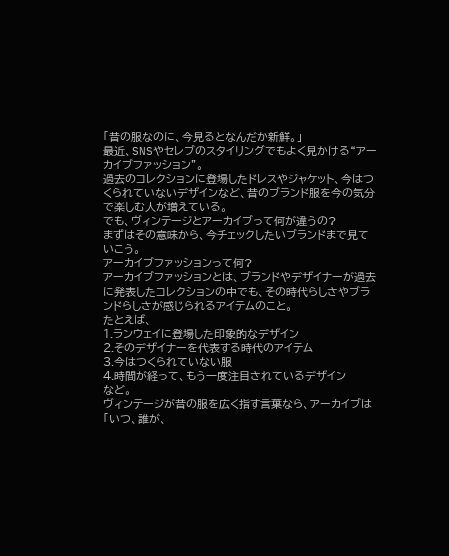「昔の服なのに、今見るとなんだか新鮮。」
最近、SNSやセレブのスタイリングでもよく見かける“アーカイブファッション”。
過去のコレクションに登場したドレスやジャケット、今はつくられていないデザインなど、昔のブランド服を今の気分で楽しむ人が増えている。
でも、ヴィンテージとアーカイブって何が違うの?
まずはその意味から、今チェックしたいブランドまで見ていこう。
アーカイブファッションって何?
アーカイブファッションとは、ブランドやデザイナーが過去に発表したコレクションの中でも、その時代らしさやブランドらしさが感じられるアイテムのこと。
たとえば、
1.ランウェイに登場した印象的なデザイン
2.そのデザイナーを代表する時代のアイテム
3.今はつくられていない服
4.時間が経って、もう一度注目されているデザイン
など。
ヴィンテージが昔の服を広く指す言葉なら、アーカイブは「いつ、誰が、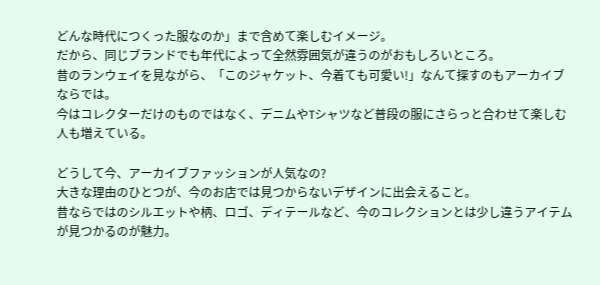どんな時代につくった服なのか」まで含めて楽しむイメージ。
だから、同じブランドでも年代によって全然雰囲気が違うのがおもしろいところ。
昔のランウェイを見ながら、「このジャケット、今着ても可愛い!」なんて探すのもアーカイブならでは。
今はコレクターだけのものではなく、デニムやTシャツなど普段の服にさらっと合わせて楽しむ人も増えている。

どうして今、アーカイブファッションが人気なの?
大きな理由のひとつが、今のお店では見つからないデザインに出会えること。
昔ならではのシルエットや柄、ロゴ、ディテールなど、今のコレクションとは少し違うアイテムが見つかるのが魅力。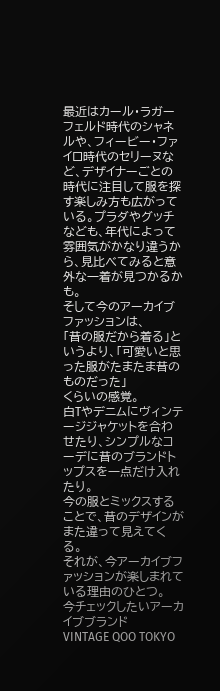最近はカール・ラガーフェルド時代のシャネルや、フィービー・ファイロ時代のセリーヌなど、デザイナーごとの時代に注目して服を探す楽しみ方も広がっている。プラダやグッチなども、年代によって雰囲気がかなり違うから、見比べてみると意外な一着が見つかるかも。
そして今のアーカイブファッションは、
「昔の服だから着る」というより、「可愛いと思った服がたまたま昔のものだった」
くらいの感覚。
白Tやデニムにヴィンテージジャケットを合わせたり、シンプルなコーデに昔のブランドトップスを一点だけ入れたり。
今の服とミックスすることで、昔のデザインがまた違って見えてくる。
それが、今アーカイブファッションが楽しまれている理由のひとつ。
今チェックしたいアーカイブブランド
VINTAGE QOO TOKYO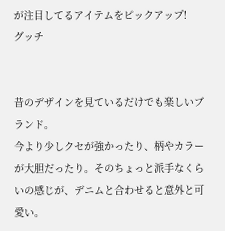が注目してるアイテムをピックアップ!
グッチ


昔のデザインを見ているだけでも楽しいブランド。
今より少しクセが強かったり、柄やカラーが大胆だったり。そのちょっと派手なくらいの感じが、デニムと合わせると意外と可愛い。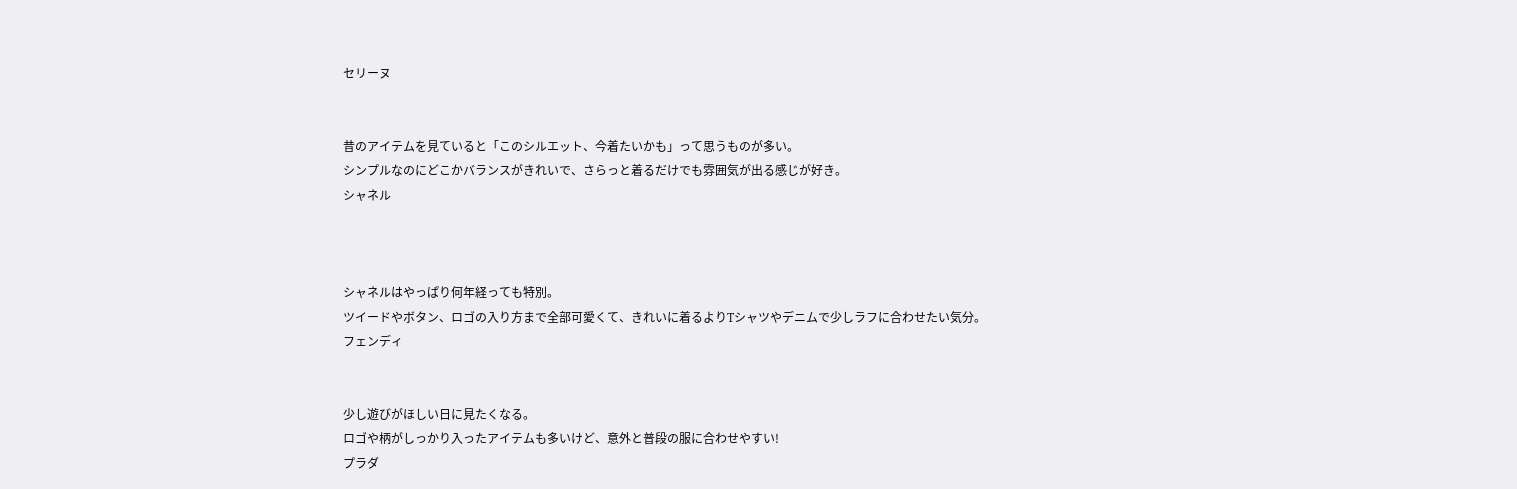セリーヌ


昔のアイテムを見ていると「このシルエット、今着たいかも」って思うものが多い。
シンプルなのにどこかバランスがきれいで、さらっと着るだけでも雰囲気が出る感じが好き。
シャネル



シャネルはやっぱり何年経っても特別。
ツイードやボタン、ロゴの入り方まで全部可愛くて、きれいに着るよりTシャツやデニムで少しラフに合わせたい気分。
フェンディ


少し遊びがほしい日に見たくなる。
ロゴや柄がしっかり入ったアイテムも多いけど、意外と普段の服に合わせやすい!
プラダ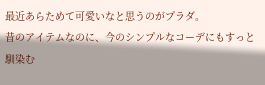最近あらためて可愛いなと思うのがプラダ。
昔のアイテムなのに、今のシンプルなコーデにもすっと馴染む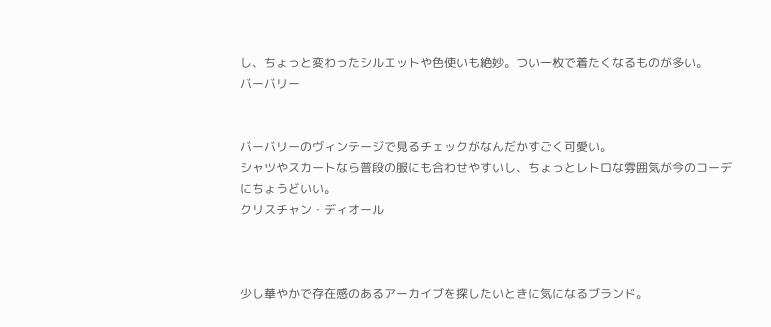し、ちょっと変わったシルエットや色使いも絶妙。つい一枚で着たくなるものが多い。
バーバリー


バーバリーのヴィンテージで見るチェックがなんだかすごく可愛い。
シャツやスカートなら普段の服にも合わせやすいし、ちょっとレトロな雰囲気が今のコーデにちょうどいい。
クリスチャン・ディオール



少し華やかで存在感のあるアーカイブを探したいときに気になるブランド。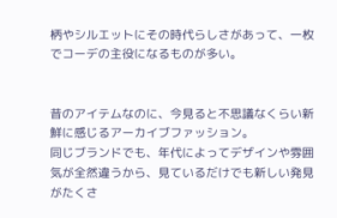柄やシルエットにその時代らしさがあって、一枚でコーデの主役になるものが多い。


昔のアイテムなのに、今見ると不思議なくらい新鮮に感じるアーカイブファッション。
同じブランドでも、年代によってデザインや雰囲気が全然違うから、見ているだけでも新しい発見がたくさ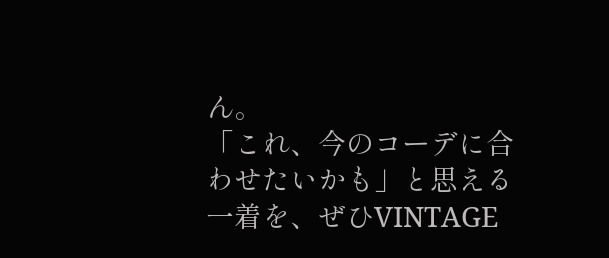ん。
「これ、今のコーデに合わせたいかも」と思える一着を、ぜひVINTAGE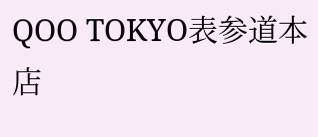QOO TOKYO表参道本店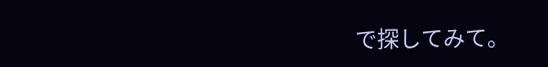で探してみて。